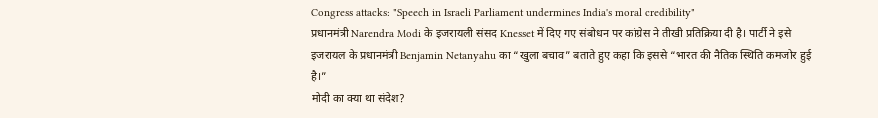Congress attacks: "Speech in Israeli Parliament undermines India's moral credibility"
प्रधानमंत्री Narendra Modi के इजरायली संसद Knesset में दिए गए संबोधन पर कांग्रेस ने तीखी प्रतिक्रिया दी है। पार्टी ने इसे इजरायल के प्रधानमंत्री Benjamin Netanyahu का “खुला बचाव” बताते हुए कहा कि इससे “भारत की नैतिक स्थिति कमजोर हुई है।”
मोदी का क्या था संदेश?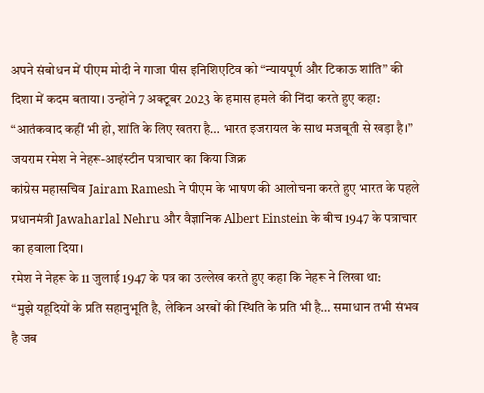अपने संबोधन में पीएम मोदी ने गाजा पीस इनिशिएटिव को “न्यायपूर्ण और टिकाऊ शांति” की दिशा में कदम बताया। उन्होंने 7 अक्टूबर 2023 के हमास हमले की निंदा करते हुए कहा:
“आतंकवाद कहीं भी हो, शांति के लिए खतरा है… भारत इजरायल के साथ मजबूती से खड़ा है।”
जयराम रमेश ने नेहरू-आइंस्टीन पत्राचार का किया जिक्र
कांग्रेस महासचिव Jairam Ramesh ने पीएम के भाषण की आलोचना करते हुए भारत के पहले प्रधानमंत्री Jawaharlal Nehru और वैज्ञानिक Albert Einstein के बीच 1947 के पत्राचार का हवाला दिया।
रमेश ने नेहरू के 11 जुलाई 1947 के पत्र का उल्लेख करते हुए कहा कि नेहरू ने लिखा था:
“मुझे यहूदियों के प्रति सहानुभूति है, लेकिन अरबों की स्थिति के प्रति भी है… समाधान तभी संभव है जब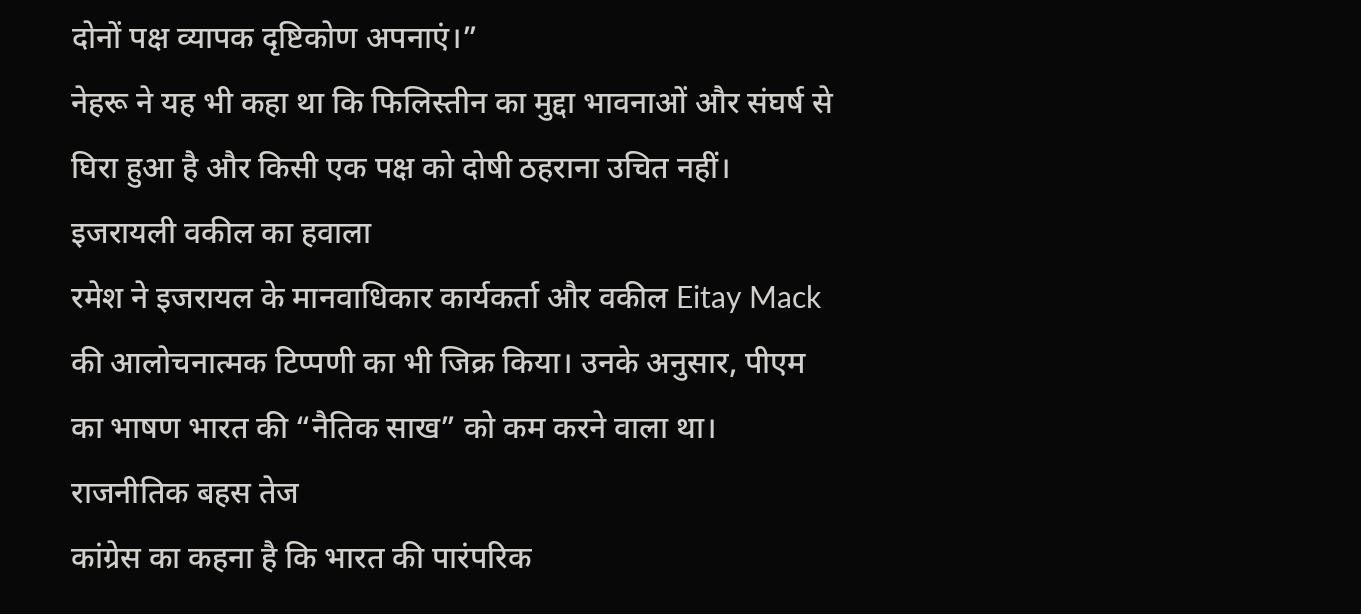दोनों पक्ष व्यापक दृष्टिकोण अपनाएं।”
नेहरू ने यह भी कहा था कि फिलिस्तीन का मुद्दा भावनाओं और संघर्ष से घिरा हुआ है और किसी एक पक्ष को दोषी ठहराना उचित नहीं।
इजरायली वकील का हवाला
रमेश ने इजरायल के मानवाधिकार कार्यकर्ता और वकील Eitay Mack की आलोचनात्मक टिप्पणी का भी जिक्र किया। उनके अनुसार, पीएम का भाषण भारत की “नैतिक साख” को कम करने वाला था।
राजनीतिक बहस तेज
कांग्रेस का कहना है कि भारत की पारंपरिक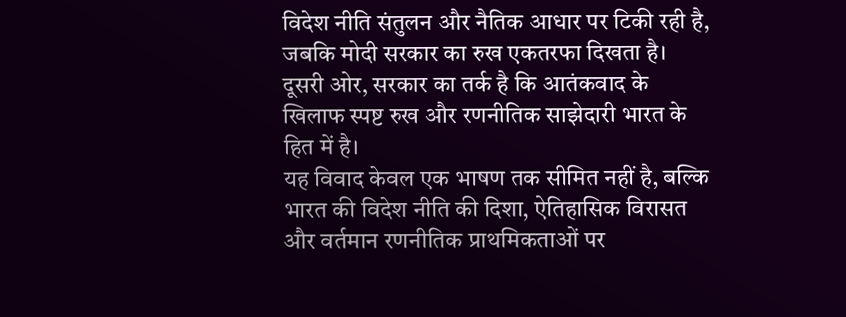विदेश नीति संतुलन और नैतिक आधार पर टिकी रही है, जबकि मोदी सरकार का रुख एकतरफा दिखता है।
दूसरी ओर, सरकार का तर्क है कि आतंकवाद के खिलाफ स्पष्ट रुख और रणनीतिक साझेदारी भारत के हित में है।
यह विवाद केवल एक भाषण तक सीमित नहीं है, बल्कि भारत की विदेश नीति की दिशा, ऐतिहासिक विरासत और वर्तमान रणनीतिक प्राथमिकताओं पर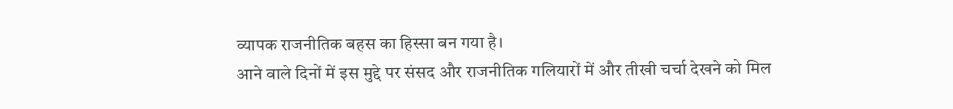व्यापक राजनीतिक बहस का हिस्सा बन गया है।
आने वाले दिनों में इस मुद्दे पर संसद और राजनीतिक गलियारों में और तीखी चर्चा देखने को मिल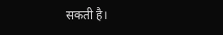सकती है।